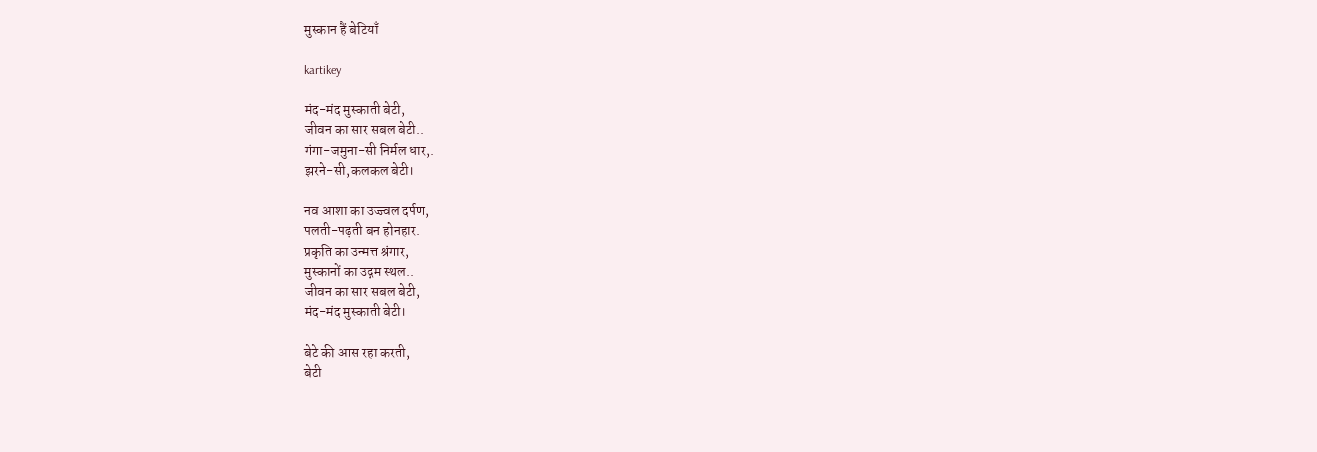मुस्कान हैं बेटियाँ

kartikey

मंद-मंद मुस्काती बेटी,
जीवन का सार सबल बेटी..
गंगा-जमुना-सी निर्मल धार,.
झरने-सी,कलकल बेटी।

नव आशा का उज्ज्वल दर्पण,
पलती-पढ़ती बन होनहार.
प्रकृति का उन्मत्त श्रंगार,
मुस्कानों का उद्गम स्थल..
जीवन का सार सबल बेटी,
मंद-मंद मुस्काती बेटी।

बेटे की आस रहा करती,
बेटी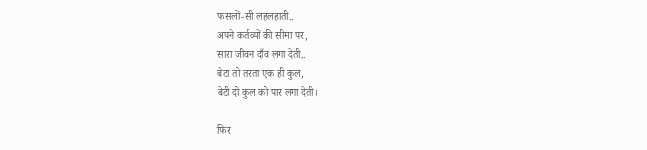फसलों-सी लहलहाती..
अपने कर्तव्यों की सीमा पर,
सारा जीवन दाँव लगा देती..
बेटा तो तरता एक ही कुल,
बेटी दो कुल को पार लगा देती।

फिर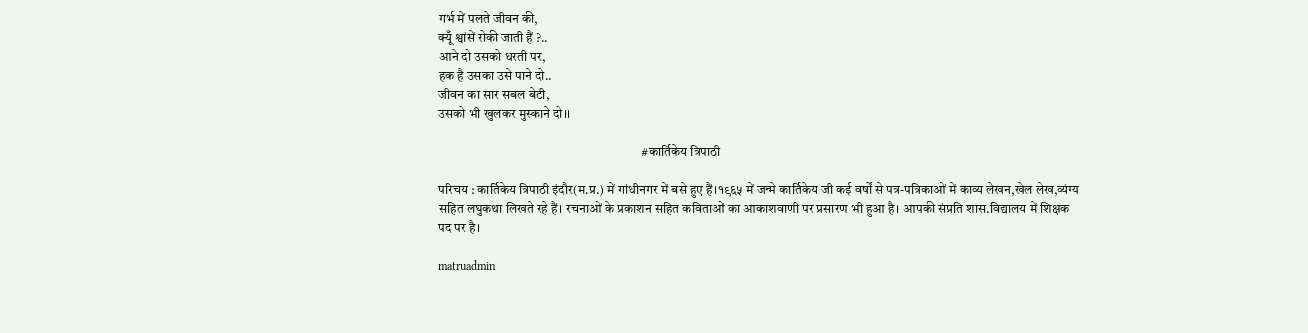गर्भ में पलते जीवन की,
क्यूँ श्वांसें रोकी जाती हैं ?..
आने दो उसको धरती पर,
हक है उसका उसे पाने दो..
जीवन का सार सबल बेटी,
उसको भी खुलकर मुस्काने दो।।

                                                                             #कार्तिकेय त्रिपाठी

परिचय : कार्तिकेय त्रिपाठी इंदौर(म.प्र.) में गांधीनगर में बसे हुए हैं।१९६५ में जन्मे कार्तिकेय जी कई वर्षों से पत्र-पत्रिकाओं में काव्य लेखन,खेल लेख,व्यंग्य सहित लघुकथा लिखते रहे हैं। रचनाओं के प्रकाशन सहित कविताओं का आकाशवाणी पर प्रसारण भी हुआ है। आपकी संप्रति शास.विद्यालय में शिक्षक पद पर है।

matruadmin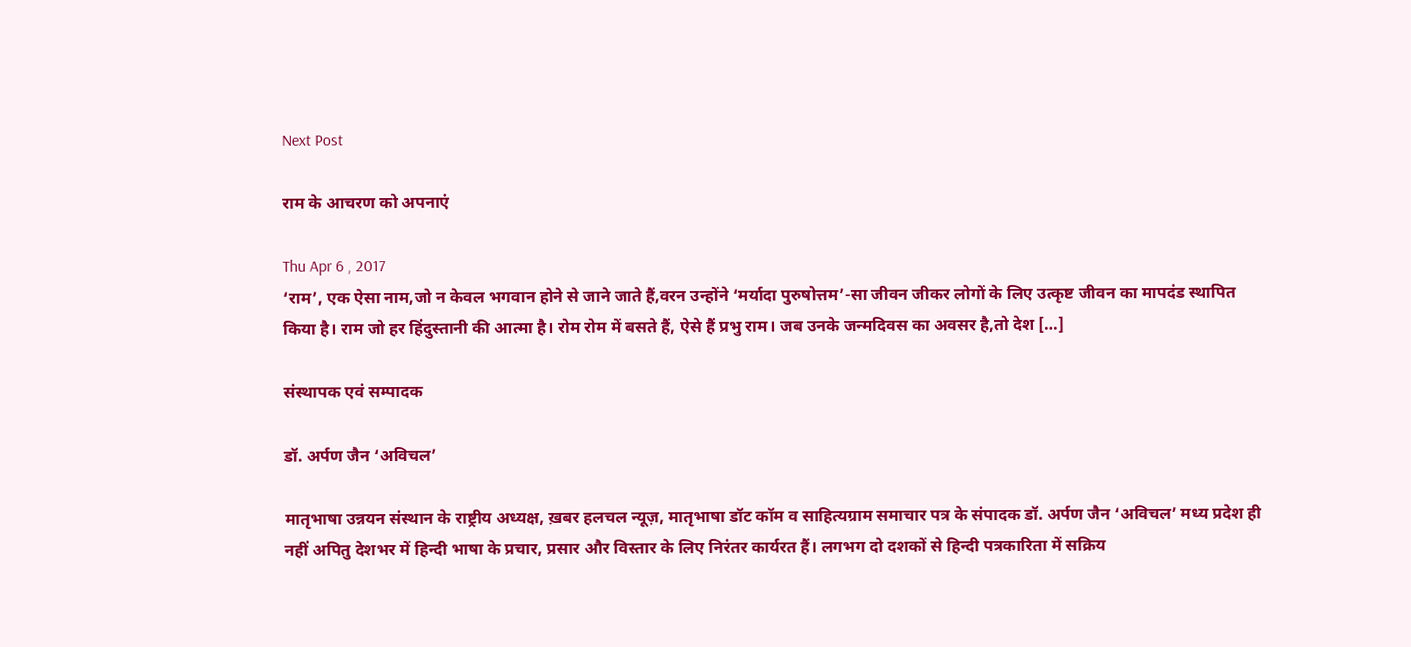Next Post

राम के आचरण को अपनाएं

Thu Apr 6 , 2017
‘राम’, एक ऐसा नाम,जो न केवल भगवान होने से जाने जाते हैं,वरन उन्होंने ‘मर्यादा पुरुषोत्तम’-सा जीवन जीकर लोगों के लिए उत्कृष्ट जीवन का मापदंड स्थापित किया है। राम जो हर हिंदुस्तानी की आत्मा है। रोम रोम में बसते हैं, ऐसे हैं प्रभु राम। जब उनके जन्मदिवस का अवसर है,तो देश […]

संस्थापक एवं सम्पादक

डॉ. अर्पण जैन ‘अविचल’

मातृभाषा उन्नयन संस्थान के राष्ट्रीय अध्यक्ष, ख़बर हलचल न्यूज़, मातृभाषा डॉट कॉम व साहित्यग्राम समाचार पत्र के संपादक डॉ. अर्पण जैन ‘अविचल’ मध्य प्रदेश ही नहीं अपितु देशभर में हिन्दी भाषा के प्रचार, प्रसार और विस्तार के लिए निरंतर कार्यरत हैं। लगभग दो दशकों से हिन्दी पत्रकारिता में सक्रिय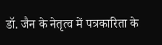डॉ. जैन के नेतृत्व में पत्रकारिता के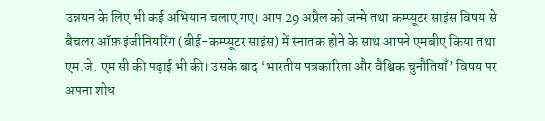उन्नयन के लिए भी कई अभियान चलाए गए। आप 29 अप्रैल को जन्मे तथा कम्प्यूटर साइंस विषय से बैचलर ऑफ़ इंजीनियरिंग (बीई-कम्प्यूटर साइंस) में स्नातक होने के साथ आपने एमबीए किया तथा एम.जे. एम सी की पढ़ाई भी की। उसके बाद ‘भारतीय पत्रकारिता और वैश्विक चुनौतियाँ’ विषय पर अपना शोध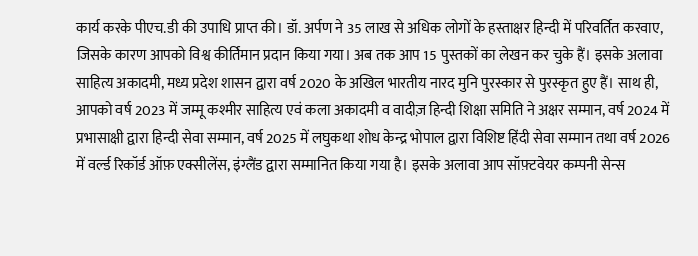कार्य करके पीएच.डी की उपाधि प्राप्त की। डॉ. अर्पण ने 35 लाख से अधिक लोगों के हस्ताक्षर हिन्दी में परिवर्तित करवाए, जिसके कारण आपको विश्व कीर्तिमान प्रदान किया गया। अब तक आप 15 पुस्तकों का लेखन कर चुके हैं। इसके अलावा साहित्य अकादमी, मध्य प्रदेश शासन द्वारा वर्ष 2020 के अखिल भारतीय नारद मुनि पुरस्कार से पुरस्कृत हुए हैं। साथ ही, आपको वर्ष 2023 में जम्मू कश्मीर साहित्य एवं कला अकादमी व वादीज़ हिन्दी शिक्षा समिति ने अक्षर सम्मान, वर्ष 2024 में प्रभासाक्षी द्वारा हिन्दी सेवा सम्मान, वर्ष 2025 में लघुकथा शोध केन्द्र भोपाल द्वारा विशिष्ट हिंदी सेवा सम्मान तथा वर्ष 2026 में वर्ल्ड रिकॉर्ड ऑफ़ एक्सीलेंस, इंग्लैंड द्वारा सम्मानित किया गया है। इसके अलावा आप सॉफ़्टवेयर कम्पनी सेन्स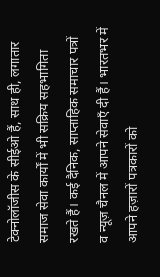टेक्नोलॉजीस के सीईओ हैं, साथ ही, लगातार समाज सेवा कार्यों में भी सक्रिय सहभागिता रखते हैं। कई दैनिक, साप्ताहिक समाचार पत्रों व न्यूज़ चैनल में आपने सेवाएँ दी हैं। भारतभर में आपने हज़ारों पत्रकारों को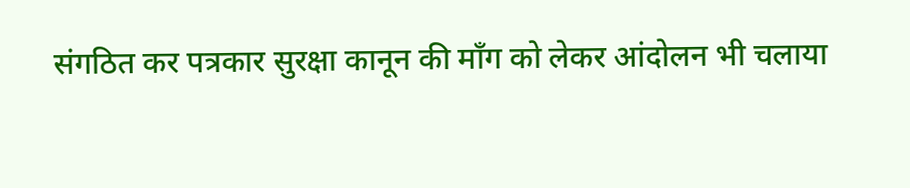संगठित कर पत्रकार सुरक्षा कानून की माँग को लेकर आंदोलन भी चलाया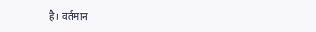है। वर्तमान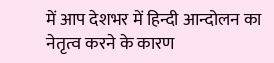में आप देशभर में हिन्दी आन्दोलन का नेतृत्व करने के कारण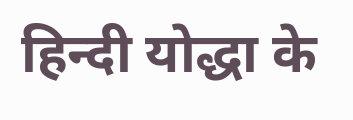हिन्दी योद्धा के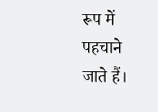रूप में पहचाने जाते हैं।